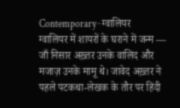Contemporary · ग्वालियर
ग्वालियर में शायरों के घराने में जन्म — जाँ निसार अख़्तर उनके वालिद और मजाज़ उनके मामू थे। जावेद अख़्तर ने पहले पटकथा-लेखक के तौर पर हिंदी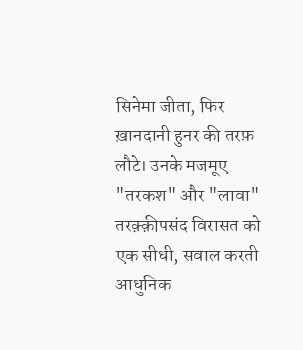सिनेमा जीता, फिर ख़ानदानी हुनर की तरफ़ लौटे। उनके मजमूए "तरकश" और "लावा" तरक़्क़ीपसंद विरासत को एक सीधी, सवाल करती आधुनिक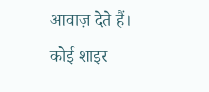आवाज़ देते हैं।
कोई शाइर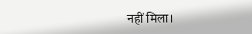नहीं मिला।